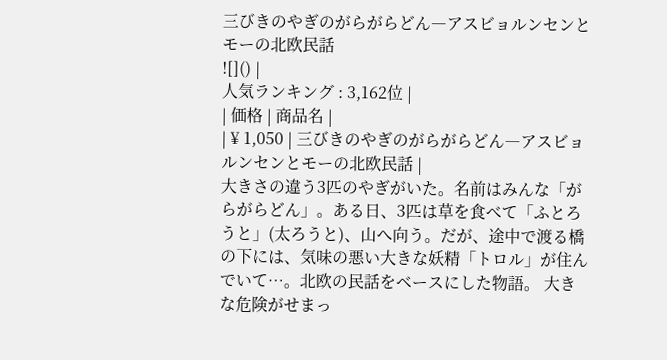三びきのやぎのがらがらどん―アスビョルンセンとモーの北欧民話
![]() |
人気ランキング : 3,162位 |
| 価格 | 商品名 |
| ¥ 1,050 | 三びきのやぎのがらがらどん―アスビョルンセンとモーの北欧民話 |
大きさの違う3匹のやぎがいた。名前はみんな「がらがらどん」。ある日、3匹は草を食べて「ふとろうと」(太ろうと)、山へ向う。だが、途中で渡る橋の下には、気味の悪い大きな妖精「トロル」が住んでいて…。北欧の民話をベースにした物語。 大きな危険がせまっ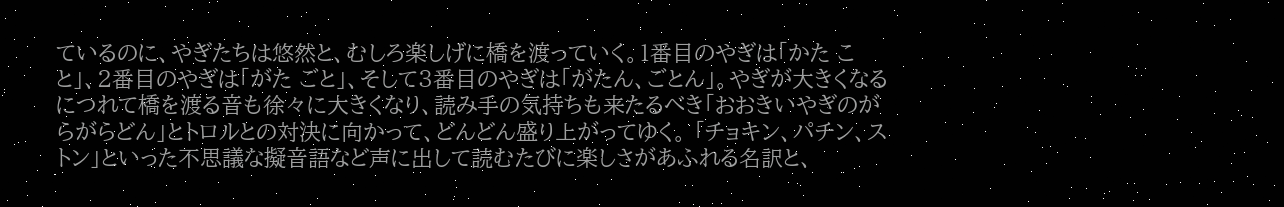ているのに、やぎたちは悠然と、むしろ楽しげに橋を渡っていく。1番目のやぎは「かた こと」、2番目のやぎは「がた ごと」、そして3番目のやぎは「がたん、ごとん」。やぎが大きくなるにつれて橋を渡る音も徐々に大きくなり、読み手の気持ちも来たるべき「おおきいやぎのがらがらどん」とトロルとの対決に向かって、どんどん盛り上がってゆく。 「チョキン、パチン、ストン」といった不思議な擬音語など声に出して読むたびに楽しさがあふれる名訳と、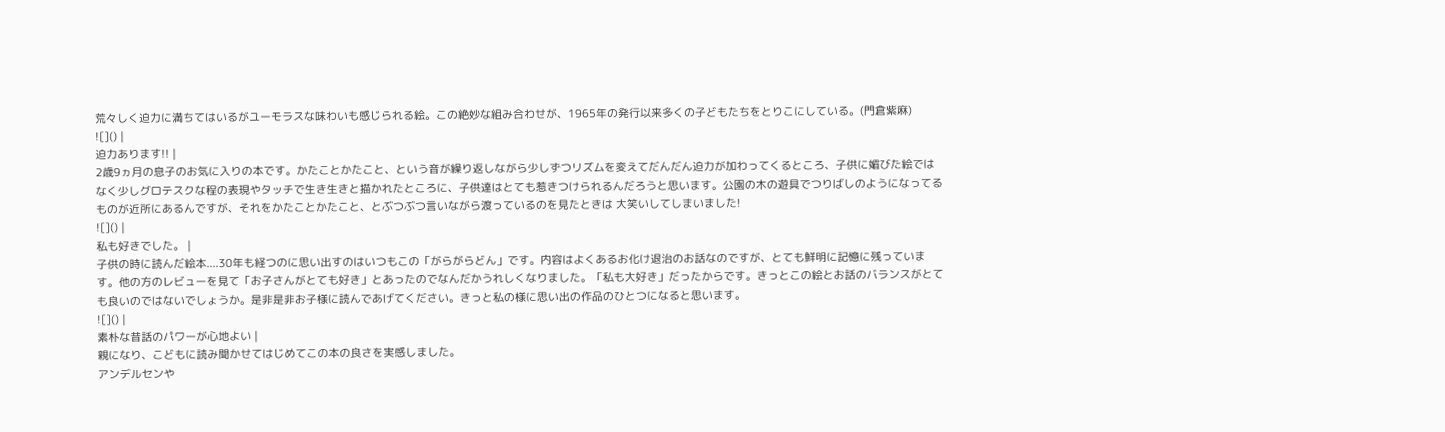荒々しく迫力に満ちてはいるがユーモラスな味わいも感じられる絵。この絶妙な組み合わせが、1965年の発行以来多くの子どもたちをとりこにしている。(門倉紫麻)
![]() |
迫力あります!! |
2歳9ヵ月の息子のお気に入りの本です。かたことかたこと、という音が繰り返しながら少しずつリズムを変えてだんだん迫力が加わってくるところ、子供に媚びた絵ではなく少しグロテスクな程の表現やタッチで生き生きと描かれたところに、子供達はとても惹きつけられるんだろうと思います。公園の木の遊具でつりばしのようになってるものが近所にあるんですが、それをかたことかたこと、とぶつぶつ言いながら渡っているのを見たときは 大笑いしてしまいました!
![]() |
私も好きでした。 |
子供の時に読んだ絵本....30年も経つのに思い出すのはいつもこの「がらがらどん」です。内容はよくあるお化け退治のお話なのですが、とても鮮明に記憶に残っています。他の方のレビューを見て「お子さんがとても好き」とあったのでなんだかうれしくなりました。「私も大好き」だったからです。きっとこの絵とお話のバランスがとても良いのではないでしょうか。是非是非お子様に読んであげてください。きっと私の様に思い出の作品のひとつになると思います。
![]() |
素朴な昔話のパワーが心地よい |
親になり、こどもに読み聞かせてはじめてこの本の良さを実感しました。
アンデルセンや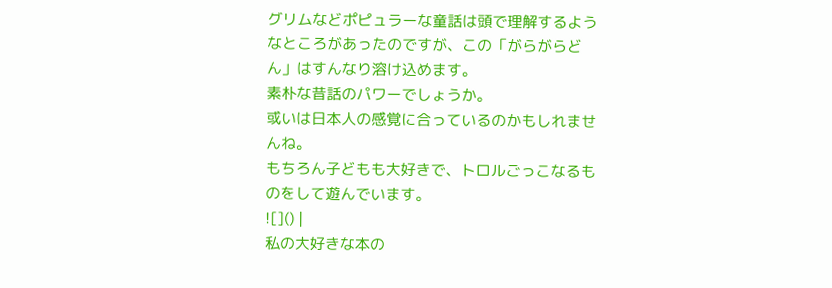グリムなどポピュラーな童話は頭で理解するようなところがあったのですが、この「がらがらどん」はすんなり溶け込めます。
素朴な昔話のパワーでしょうか。
或いは日本人の感覚に合っているのかもしれませんね。
もちろん子どもも大好きで、トロルごっこなるものをして遊んでいます。
![]() |
私の大好きな本の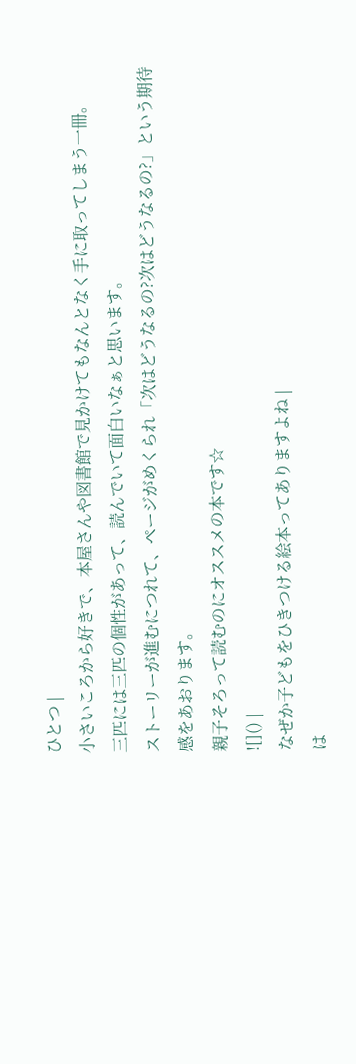ひとつ |
小さいころから好きで、本屋さんや図書館で見かけてもなんとなく手に取ってしまう一冊。
三匹には三匹の個性があって、読んでいて面白いなぁと思います。
ストーリーが進むにつれて、ページがめくられ「次はどうなるの?次はどうなるの?」という期待感をあおります。
親子そろって読むのにオススメの本です☆
![]() |
なぜか子どもをひきつける絵本ってありますよね |
は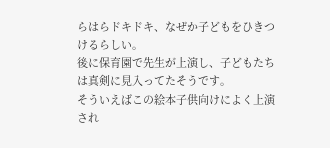らはらドキドキ、なぜか子どもをひきつけるらしい。
後に保育園で先生が上演し、子どもたちは真剣に見入ってたそうです。
そういえばこの絵本子供向けによく上演され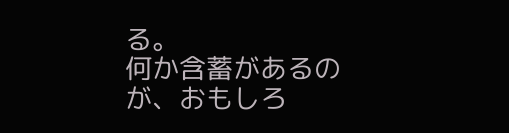る。
何か含蓄があるのが、おもしろ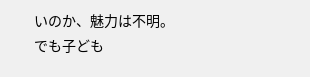いのか、魅力は不明。
でも子ども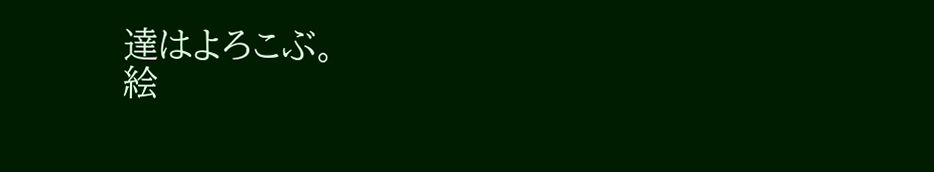達はよろこぶ。
絵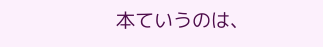本ていうのは、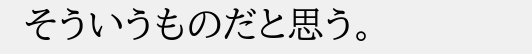そういうものだと思う。